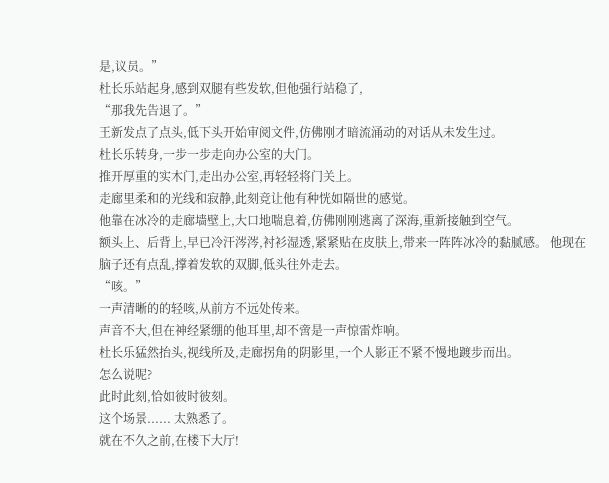是,议员。”
杜长乐站起身,感到双腿有些发软,但他强行站稳了,
“那我先告退了。”
王新发点了点头,低下头开始审阅文件,仿佛刚才暗流涌动的对话从未发生过。
杜长乐转身,一步一步走向办公室的大门。
推开厚重的实木门,走出办公室,再轻轻将门关上。
走廊里柔和的光线和寂静,此刻竞让他有种恍如隔世的感觉。
他靠在冰冷的走廊墙壁上,大口地喘息着,仿佛刚刚逃离了深海,重新接触到空气。
额头上、后背上,早已冷汗涔涔,衬衫湿透,紧紧贴在皮肤上,带来一阵阵冰冷的黏腻感。 他现在脑子还有点乱,撑着发软的双脚,低头往外走去。
“咳。”
一声清晰的的轻咳,从前方不远处传来。
声音不大,但在神经紧绷的他耳里,却不啻是一声惊雷炸响。
杜长乐猛然抬头,视线所及,走廊拐角的阴影里,一个人影正不紧不慢地踱步而出。
怎么说呢?
此时此刻,恰如彼时彼刻。
这个场景...... 太熟悉了。
就在不久之前,在楼下大厅!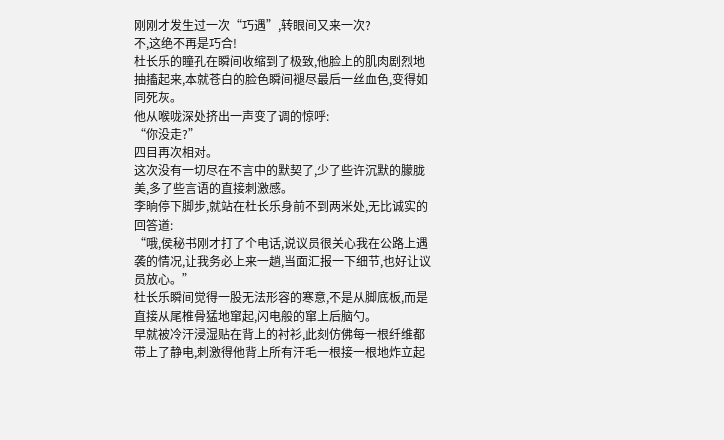刚刚才发生过一次“巧遇”,转眼间又来一次?
不,这绝不再是巧合!
杜长乐的瞳孔在瞬间收缩到了极致,他脸上的肌肉剧烈地抽搐起来,本就苍白的脸色瞬间褪尽最后一丝血色,变得如同死灰。
他从喉咙深处挤出一声变了调的惊呼:
“你没走?”
四目再次相对。
这次没有一切尽在不言中的默契了,少了些许沉默的朦胧美,多了些言语的直接刺激感。
李晌停下脚步,就站在杜长乐身前不到两米处,无比诚实的回答道:
“哦,侯秘书刚才打了个电话,说议员很关心我在公路上遇袭的情况,让我务必上来一趟,当面汇报一下细节,也好让议员放心。”
杜长乐瞬间觉得一股无法形容的寒意,不是从脚底板,而是直接从尾椎骨猛地窜起,闪电般的窜上后脑勺。
早就被冷汗浸湿贴在背上的衬衫,此刻仿佛每一根纤维都带上了静电,刺激得他背上所有汗毛一根接一根地炸立起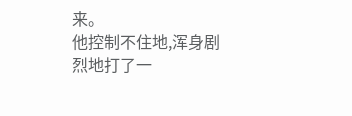来。
他控制不住地,浑身剧烈地打了一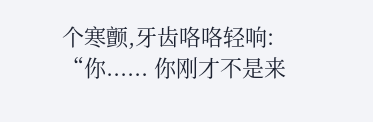个寒颤,牙齿咯咯轻响:
“你...... 你刚才不是来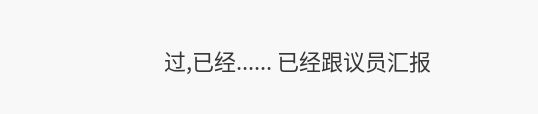过,已经...... 已经跟议员汇报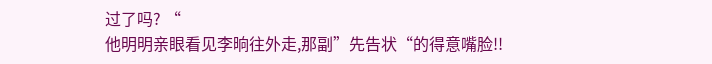过了吗? “
他明明亲眼看见李晌往外走,那副”先告状“的得意嘴脸!!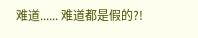难道...... 难道都是假的?!